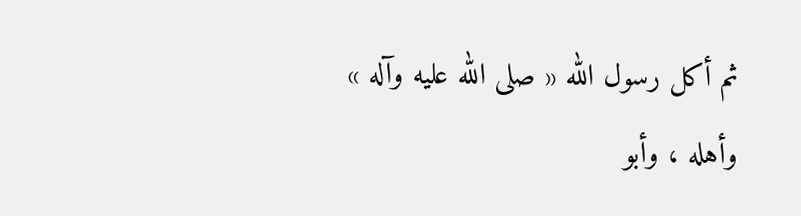ثم أكل رسول الله « صلى الله عليه وآله » وأهله ، وأبو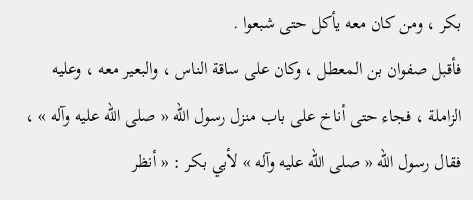بكر ، ومن كان معه يأكل حتى شبعوا .
فأقبل صفوان بن المعطل ، وكان على ساقة الناس ، والبعير معه ، وعليه الزاملة ، فجاء حتى أناخ على باب منزل رسول الله « صلى الله عليه وآله » ، فقال رسول الله « صلى الله عليه وآله » لأبي بكر : « أنظر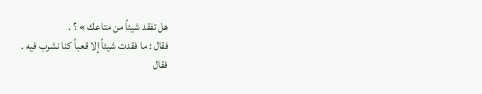هل تفقد شيئاً من متاعك » ؟ .
فقال : ما فقدت شيئاً إلا قعباً كنا نشرب فيه .
فقال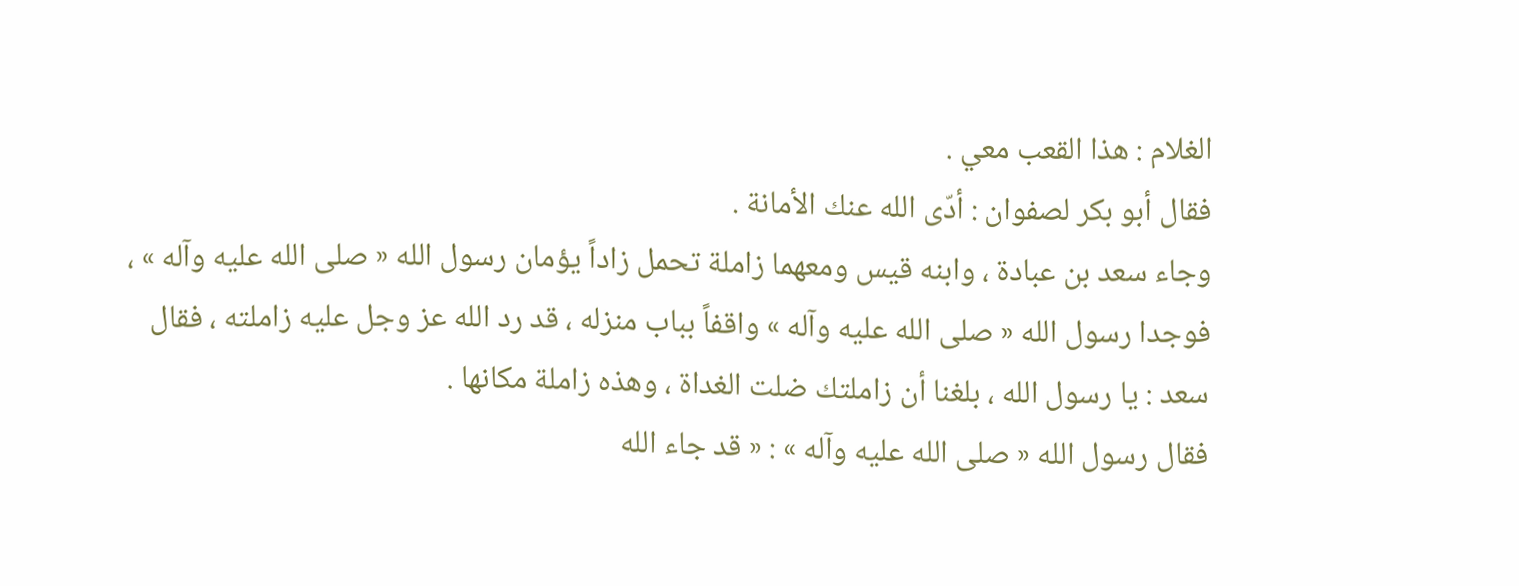الغلام : هذا القعب معي .
فقال أبو بكر لصفوان : أدّى الله عنك الأمانة .
وجاء سعد بن عبادة ، وابنه قيس ومعهما زاملة تحمل زاداً يؤمان رسول الله « صلى الله عليه وآله » ، فوجدا رسول الله « صلى الله عليه وآله » واقفاً بباب منزله ، قد رد الله عز وجل عليه زاملته ، فقال سعد : يا رسول الله ، بلغنا أن زاملتك ضلت الغداة ، وهذه زاملة مكانها .
فقال رسول الله « صلى الله عليه وآله » : « قد جاء الله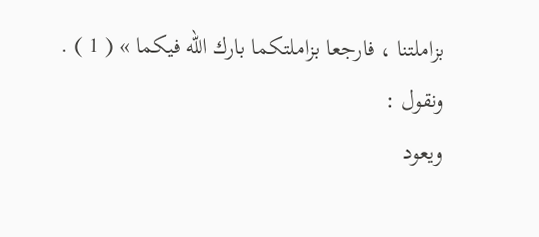بزاملتنا ، فارجعا بزاملتكما بارك الله فيكما » ( 1 ) .
ونقول :
ويعود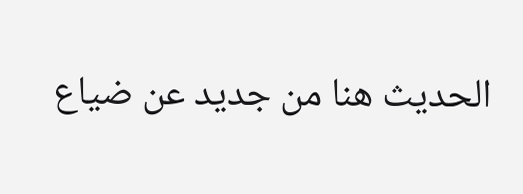الحديث هنا من جديد عن ضياع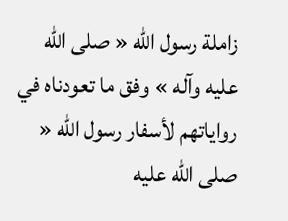زاملة رسول الله « صلى الله عليه وآله » وفق ما تعودناه في رواياتهم لأسفار رسول الله « صلى الله عليه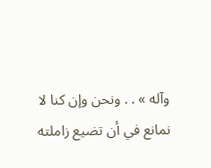وآله » . . ونحن وإن كنا لا نمانع في أن تضيع زاملته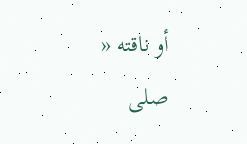أو ناقته « صلى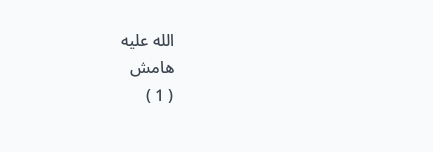الله عليه
هامش
( 1 )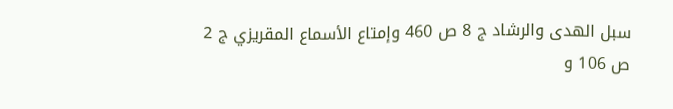سبل الهدى والرشاد ج 8 ص 460 وإمتاع الأسماع المقريزي ج 2 ص 106 و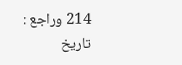214 وراجع : تاريخ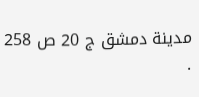مدينة دمشق ج 20 ص 258 .